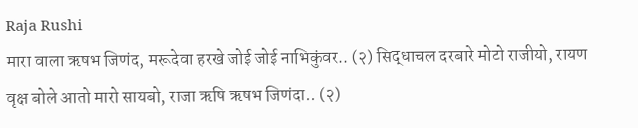Raja Rushi
मारा वाला ऋषभ जिणंद, मरूदेवा हरखे जोई जोई नाभिकुंवर.. (२) सिद्धाचल दरबारे मोटो राजीयो, रायण वृक्ष बोले आतो मारो सायबो, राजा ऋषि ऋषभ जिणंदा.. (२)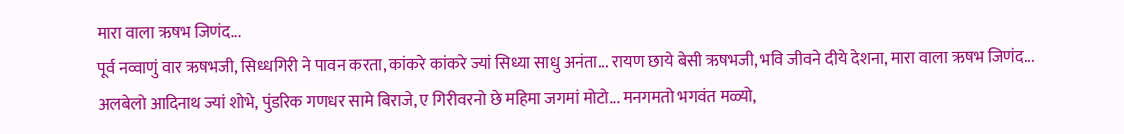मारा वाला ऋषभ जिणंद...
पूर्व नव्वाणुं वार ऋषभजी, सिध्धगिरी ने पावन करता, कांकरे कांकरे ज्यां सिध्या साधु अनंता... रायण छाये बेसी ऋषभजी, भवि जीवने दीये देशना, मारा वाला ऋषभ जिणंद...
अलबेलो आदिनाथ ज्यां शोभे, पुंडरिक गणधर सामे बिराजे, ए गिरीवरनो छे महिमा जगमां मोटो... मनगमतो भगवंत मळ्यो,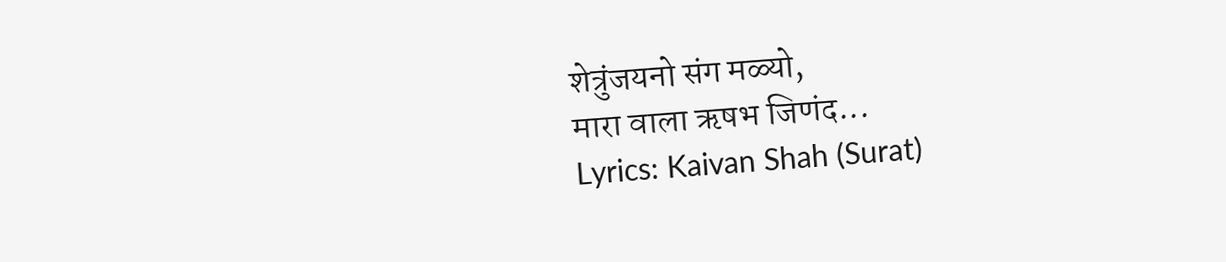शेत्रुंजयनो संग मळ्यो,
मारा वाला ऋषभ जिणंद...
Lyrics: Kaivan Shah (Surat)